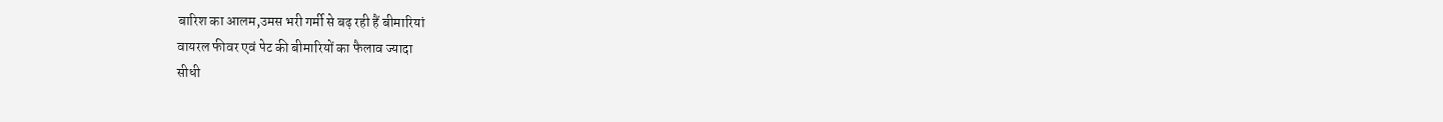बारिश का आलम,उमस भरी गर्मी से बढ़ रही हैं बीमारियां
वायरल फीवर एवं पेट की बीमारियों का फैलाव ज्यादा
सीधी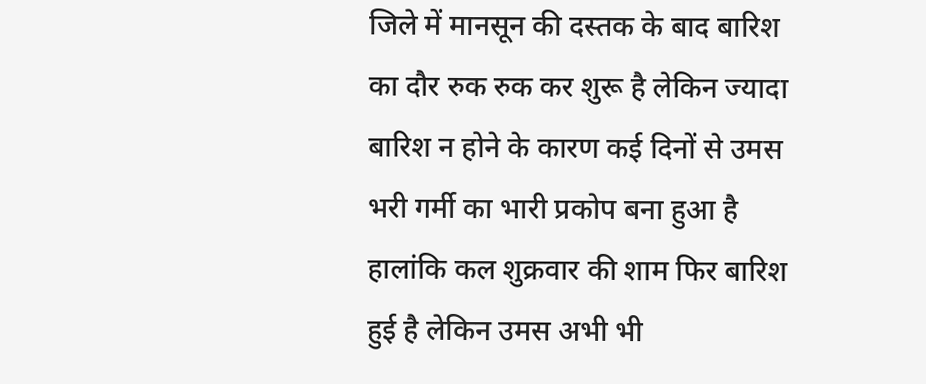जिले में मानसून की दस्तक के बाद बारिश का दौर रुक रुक कर शुरू है लेकिन ज्यादा बारिश न होने के कारण कई दिनों से उमस भरी गर्मी का भारी प्रकोप बना हुआ है हालांकि कल शुक्रवार की शाम फिर बारिश हुई है लेकिन उमस अभी भी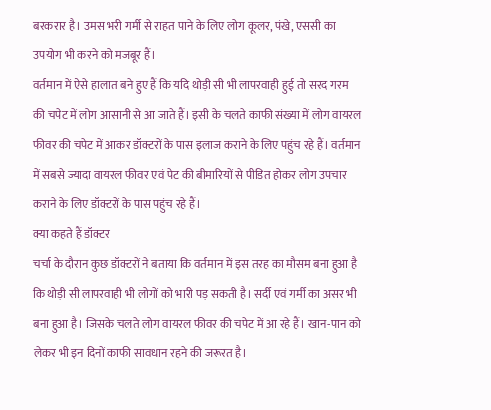बरकरार है। उमस भरी गर्मी से राहत पाने के लिए लोग कूलर, पंखे, एससी का उपयोग भी करने को मजबूर हैं।
वर्तमान में ऐसे हालात बने हुए हैं कि यदि थोड़ी सी भी लापरवाही हुई तो सरद गरम की चपेट में लोग आसानी से आ जाते हैं। इसी के चलते काफी संख्या में लोग वायरल फीवर की चपेट में आकर डॉक्टरों के पास इलाज कराने के लिए पहुंच रहे हैं। वर्तमान में सबसे ज्यादा वायरल फीवर एवं पेट की बीमारियों से पीडित होकर लोग उपचार कराने के लिए डॉक्टरों के पास पहुंच रहे हैं।
क्या कहते हैं डॉक्टर
चर्चा के दौरान कुछ डॉक्टरों ने बताया कि वर्तमान में इस तरह का मौसम बना हुआ है कि थोड़ी सी लापरवाही भी लोगों को भारी पड़ सकती है। सर्दी एवं गर्मी का असर भी बना हुआ है। जिसके चलते लोग वायरल फीवर की चपेट में आ रहे हैं। खान-पान को लेकर भी इन दिनों काफी सावधान रहने की जरूरत है।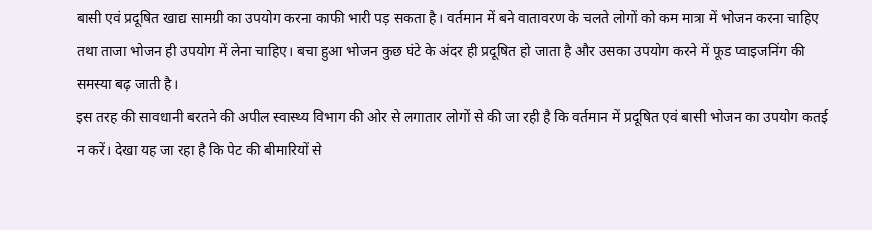बासी एवं प्रदूषित खाद्य सामग्री का उपयोग करना काफी भारी पड़ सकता है। वर्तमान में बने वातावरण के चलते लोगों को कम मात्रा में भोजन करना चाहिए तथा ताजा भोजन ही उपयोग में लेना चाहिए। बचा हुआ भोजन कुछ घंटे के अंदर ही प्रदूषित हो जाता है और उसका उपयोग करने में फूड प्वाइजनिंग की समस्या बढ़ जाती है।
इस तरह की सावधानी बरतने की अपील स्वास्थ्य विभाग की ओर से लगातार लोगों से की जा रही है कि वर्तमान में प्रदूषित एवं बासी भोजन का उपयोग कतई न करें। देखा यह जा रहा है कि पेट की बीमारियों से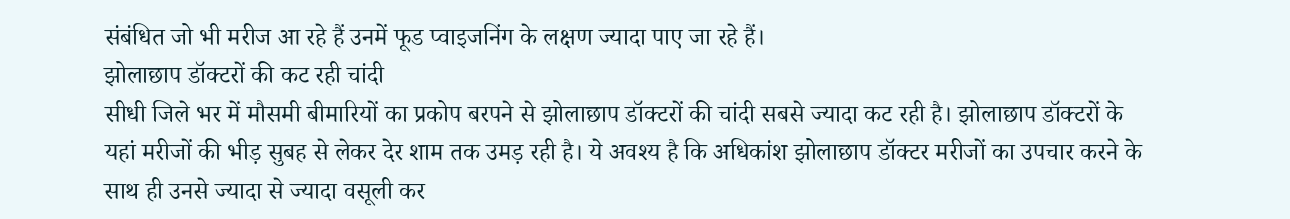संबंधित जो भी मरीज आ रहे हैं उनमें फूड प्वाइजनिंग के लक्षण ज्यादा पाए जा रहे हैं।
झोलाछाप डॉक्टरों की कट रही चांदी
सीधी जिले भर में मौसमी बीमारियों का प्रकोप बरपने से झोलाछाप डॉक्टरों की चांदी सबसे ज्यादा कट रही है। झोलाछाप डॉक्टरों के यहां मरीजों की भीड़ सुबह से लेकर देर शाम तक उमड़ रही है। ये अवश्य है कि अधिकांश झोलाछाप डॉक्टर मरीजों का उपचार करने के साथ ही उनसे ज्यादा से ज्यादा वसूली कर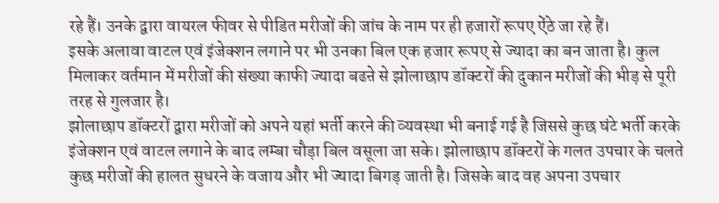रहे हैं। उनके द्वारा वायरल फीवर से पीडित मरीजों की जांच के नाम पर ही हजारों रूपए ऐंठे जा रहे हैं।
इसके अलावा वाटल एवं इंजेक्शन लगाने पर भी उनका बिल एक हजार रूपए से ज्यादा का बन जाता है। कुल मिलाकर वर्तमान में मरीजों की संख्या काफी ज्यादा बढऩे से झोलाछाप डॉक्टरों की दुकान मरीजों की भीड़ से पूरी तरह से गुलजार है।
झोलाछाप डॉक्टरों द्वारा मरीजों को अपने यहां भर्ती करने की व्यवस्था भी बनाई गई है जिससे कुछ घंटे भर्ती करके इंजेक्शन एवं वाटल लगाने के बाद लम्बा चौड़ा बिल वसूला जा सके। झोलाछाप डॉक्टरों के गलत उपचार के चलते कुछ मरीजों की हालत सुधरने के वजाय और भी ज्यादा बिगड़ जाती है। जिसके बाद वह अपना उपचार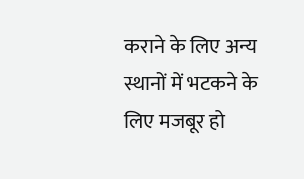कराने के लिए अन्य स्थानों में भटकने के लिए मजबूर हो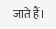जाते हैं।